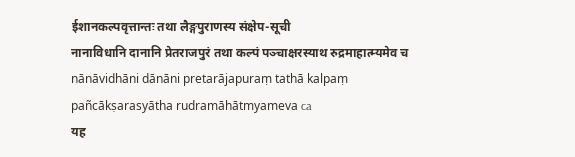ईशानकल्पवृत्तान्तः तथा लैङ्गपुराणस्य संक्षेप-सूची
नानाविधानि दानानि प्रेतराजपुरं तथा कल्पं पञ्चाक्षरस्याथ रुद्रमाहात्म्यमेव च
nānāvidhāni dānāni pretarājapuraṃ tathā kalpaṃ pañcākṣarasyātha rudramāhātmyameva ca
यह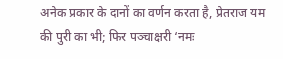अनेक प्रकार के दानों का वर्णन करता है, प्रेतराज यम की पुरी का भी; फिर पञ्चाक्षरी ‘नमः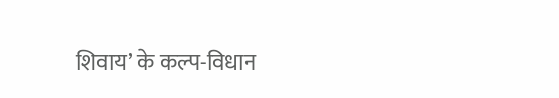शिवाय’ के कल्प-विधान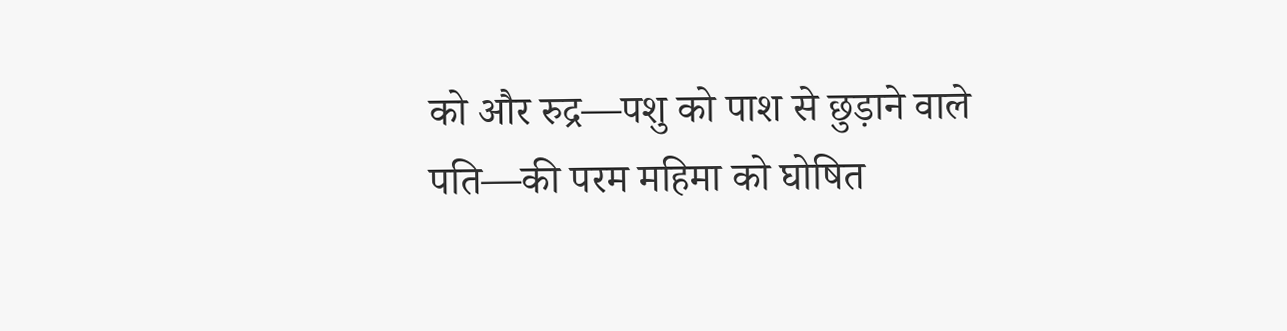को और रुद्र—पशु को पाश से छुड़ाने वाले पति—की परम महिमा को घोषित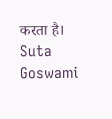करता है।
Suta Goswami